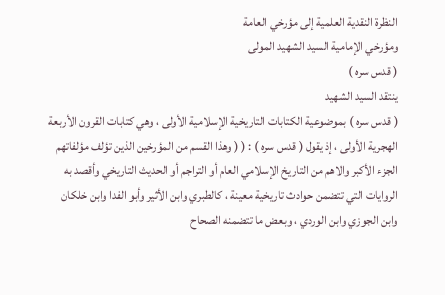النظرة النقدية العلمية إلى مؤرخي العامة
ومؤرخي الإمامية السيد الشهيد المولى
( قدس سره )
ينتقد السيد الشهيد
( قدس سره ) بموضوعية الكتابات التاريخية الإسلامية الأولى ، وهي كتابات القرون الأربعة الهجرية الأولى ، إذ يقول ( قدس سره ) : ( ( وهذا القسم من المؤرخين الذين تؤلف مؤلفاتهم الجزء الأكبر والاهم من التاريخ الإسلامي العام أو التراجم أو الحديث التاريخي وأقصد به الروايات التي تتضمن حوادث تاريخية معينة ، كالطبري وابن الأثير وأبو الفدا وابن خلكان وابن الجوزي وابن الوردي ، وبعض ما تتضمنه الصحاح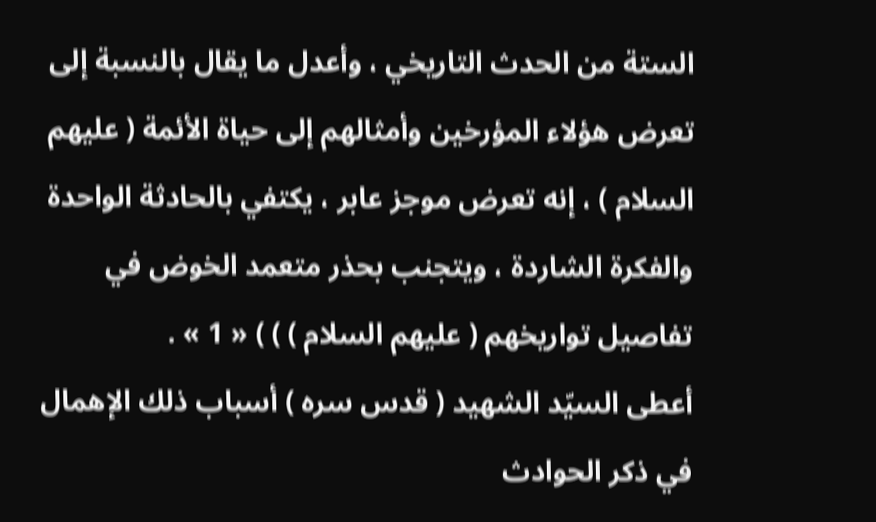الستة من الحدث التاريخي ، وأعدل ما يقال بالنسبة إلى تعرض هؤلاء المؤرخين وأمثالهم إلى حياة الأئمة ( عليهم السلام ) ، إنه تعرض موجز عابر ، يكتفي بالحادثة الواحدة والفكرة الشاردة ، ويتجنب بحذر متعمد الخوض في تفاصيل تواريخهم ( عليهم السلام ) ) ) « 1 » .
أعطى السيّد الشهيد ( قدس سره ) أسباب ذلك الإهمال في ذكر الحوادث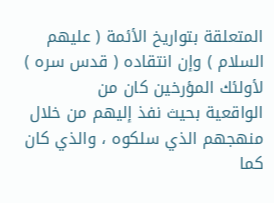المتعلقة بتواريخ الأئمة ( عليهم السلام ) وإن انتقاده ( قدس سره ) لأولئك المؤرخين كان من
الواقعية بحيث نفذ إليهم من خلال منهجهم الذي سلكوه ، والذي كان كما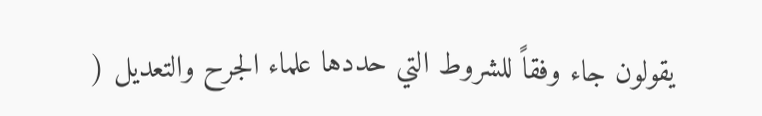يقولون جاء وفقاً للشروط التي حددها علماء الجرح والتعديل (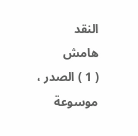النقد
هامش
( 1 ) الصدر ، موسوعة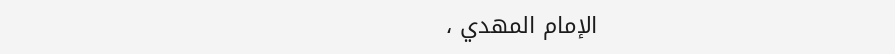الإمام المهدي ،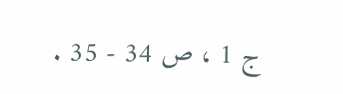ج 1 ، ص 34 - 35 .